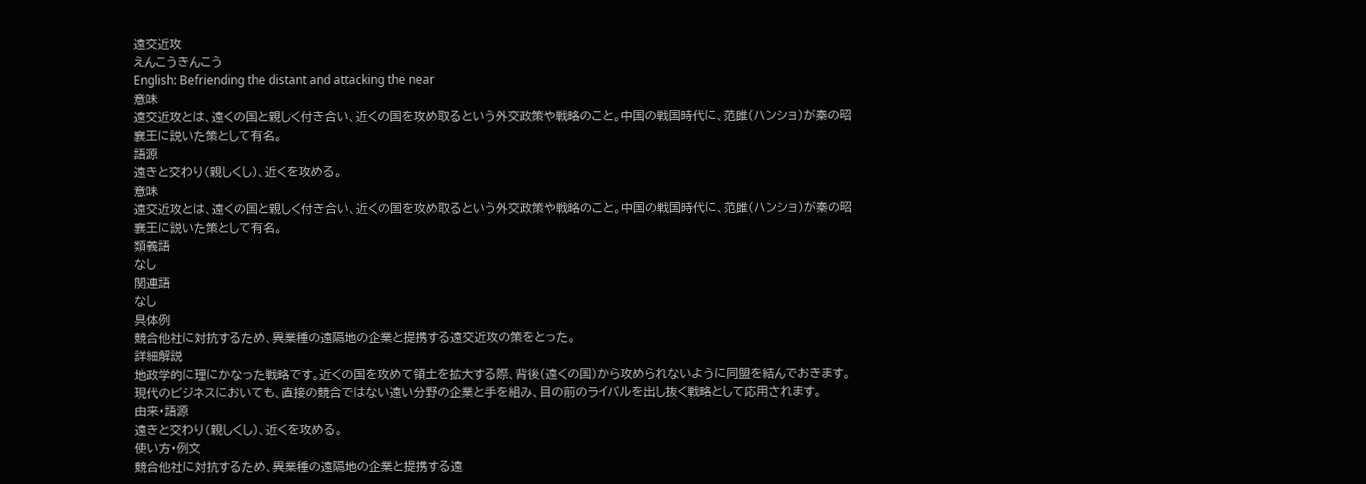遠交近攻
えんこうきんこう
English: Befriending the distant and attacking the near
意味
遠交近攻とは、遠くの国と親しく付き合い、近くの国を攻め取るという外交政策や戦略のこと。中国の戦国時代に、范雎(ハンショ)が秦の昭襄王に説いた策として有名。
語源
遠きと交わり(親しくし)、近くを攻める。
意味
遠交近攻とは、遠くの国と親しく付き合い、近くの国を攻め取るという外交政策や戦略のこと。中国の戦国時代に、范雎(ハンショ)が秦の昭襄王に説いた策として有名。
類義語
なし
関連語
なし
具体例
競合他社に対抗するため、異業種の遠隔地の企業と提携する遠交近攻の策をとった。
詳細解説
地政学的に理にかなった戦略です。近くの国を攻めて領土を拡大する際、背後(遠くの国)から攻められないように同盟を結んでおきます。現代のビジネスにおいても、直接の競合ではない遠い分野の企業と手を組み、目の前のライバルを出し抜く戦略として応用されます。
由来・語源
遠きと交わり(親しくし)、近くを攻める。
使い方・例文
競合他社に対抗するため、異業種の遠隔地の企業と提携する遠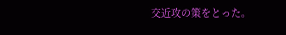交近攻の策をとった。